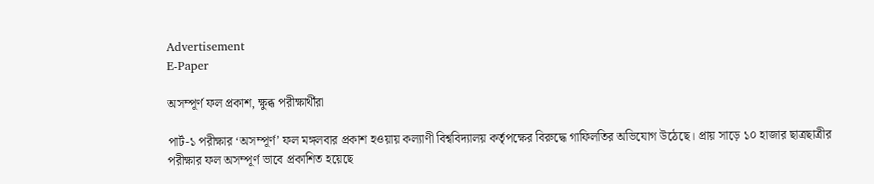Advertisement
E-Paper

অসম্পূর্ণ ফল প্রকাশ, ক্ষুব্ধ পরীক্ষার্থীরা

পার্ট-১ পরীক্ষার ‘অসম্পূর্ণ’ ফল মঙ্গলবার প্রকাশ হওয়ায় কল্যাণী বিশ্ববিদ্যালয় কর্তৃপক্ষের বিরুদ্ধে গাফিলতির অভিযোগ উঠেছে। প্রায় সাড়ে ১০ হাজার ছাত্রছাত্রীর পরীক্ষার ফল অসম্পূর্ণ ভাবে প্রকাশিত হয়েছে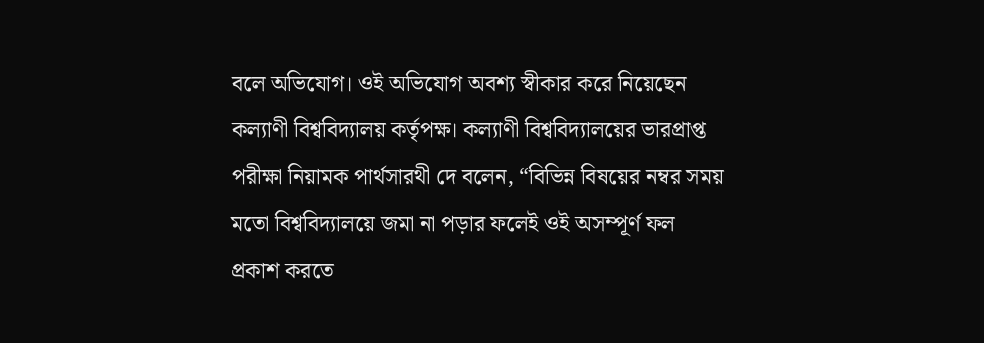বলে অভিযোগ। ওই অভিযোগ অবশ্য স্বীকার করে নিয়েছেন কল্যাণী বিশ্ববিদ্যালয় কর্তৃপক্ষ। কল্যাণী বিশ্ববিদ্যালয়ের ভারপ্রাপ্ত পরীক্ষা নিয়ামক পার্থসারথী দে বলেন, “বিভিন্ন বিষয়ের নম্বর সময় মতো বিশ্ববিদ্যালয়ে জমা না পড়ার ফলেই ওই অসম্পূর্ণ ফল প্রকাশ করতে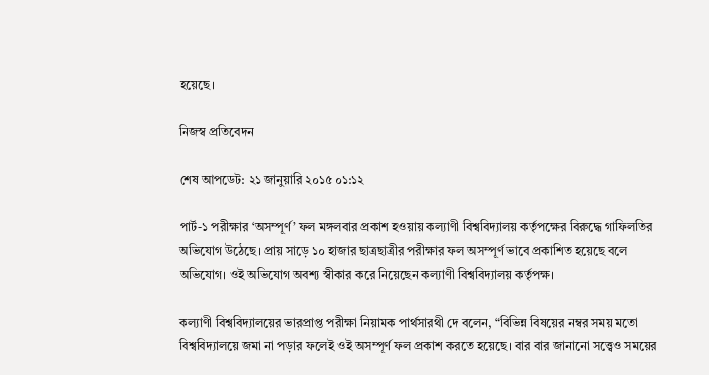হয়েছে।

নিজস্ব প্রতিবেদন

শেষ আপডেট: ২১ জানুয়ারি ২০১৫ ০১:১২

পার্ট-১ পরীক্ষার ‘অসম্পূর্ণ’ ফল মঙ্গলবার প্রকাশ হওয়ায় কল্যাণী বিশ্ববিদ্যালয় কর্তৃপক্ষের বিরুদ্ধে গাফিলতির অভিযোগ উঠেছে। প্রায় সাড়ে ১০ হাজার ছাত্রছাত্রীর পরীক্ষার ফল অসম্পূর্ণ ভাবে প্রকাশিত হয়েছে বলে অভিযোগ। ওই অভিযোগ অবশ্য স্বীকার করে নিয়েছেন কল্যাণী বিশ্ববিদ্যালয় কর্তৃপক্ষ।

কল্যাণী বিশ্ববিদ্যালয়ের ভারপ্রাপ্ত পরীক্ষা নিয়ামক পার্থসারথী দে বলেন, “বিভিন্ন বিষয়ের নম্বর সময় মতো বিশ্ববিদ্যালয়ে জমা না পড়ার ফলেই ওই অসম্পূর্ণ ফল প্রকাশ করতে হয়েছে। বার বার জানানো সত্ত্বেও সময়ের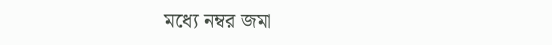মধ্যে নম্বর জমা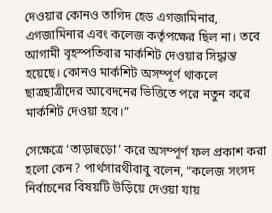দেওয়ার কোনও তাগিদ হেড এগজামিনার, এগজামিনার এবং কলেজ কর্তৃপক্ষের ছিল না। তবে আগামী বৃহস্পতিবার মার্কশিট দেওয়ার সিদ্ধান্ত হয়েছে। কোনও মার্কশিট অসম্পূর্ণ থাকলে ছাত্রছাত্রীদের আবেদনের ভিত্তিতে পরে নতুন করে মার্কশিট দেওয়া হবে।”

সেক্ষেত্রে ‘তাড়াহুড়ো’ করে অসম্পূর্ণ ফল প্রকাশ করা হলো কেন? পার্থসারথীবাবু বলেন, “কলেজ সংসদ নির্বাচনের বিষয়টি উড়িয়ে দেওয়া যায়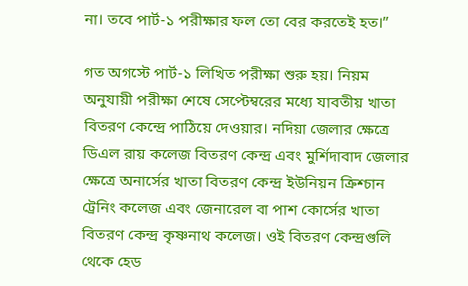না। তবে পার্ট-১ পরীক্ষার ফল তো বের করতেই হত।”

গত অগস্টে পার্ট-১ লিখিত পরীক্ষা শুরু হয়। নিয়ম অনুযায়ী পরীক্ষা শেষে সেপ্টেম্বরের মধ্যে যাবতীয় খাতা বিতরণ কেন্দ্রে পাঠিয়ে দেওয়ার। নদিয়া জেলার ক্ষেত্রে ডিএল রায় কলেজ বিতরণ কেন্দ্র এবং মুর্শিদাবাদ জেলার ক্ষেত্রে অনার্সের খাতা বিতরণ কেন্দ্র ইউনিয়ন ক্রিশ্চান ট্রেনিং কলেজ এবং জেনারেল বা পাশ কোর্সের খাতা বিতরণ কেন্দ্র কৃষ্ণনাথ কলেজ। ওই বিতরণ কেন্দ্রগুলি থেকে হেড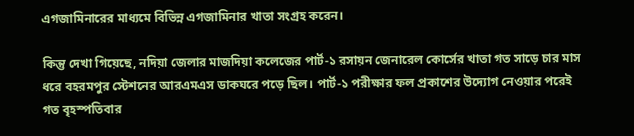এগজামিনারের মাধ্যমে বিভিন্ন এগজামিনার খাতা সংগ্রহ করেন।

কিন্তু দেখা গিয়েছে, নদিয়া জেলার মাজদিয়া কলেজের পার্ট-১ রসায়ন জেনারেল কোর্সের খাতা গত সাড়ে চার মাস ধরে বহরমপুর স্টেশনের আরএমএস ডাকঘরে পড়ে ছিল। পার্ট-১ পরীক্ষার ফল প্রকাশের উদ্যোগ নেওয়ার পরেই গত বৃহস্পতিবার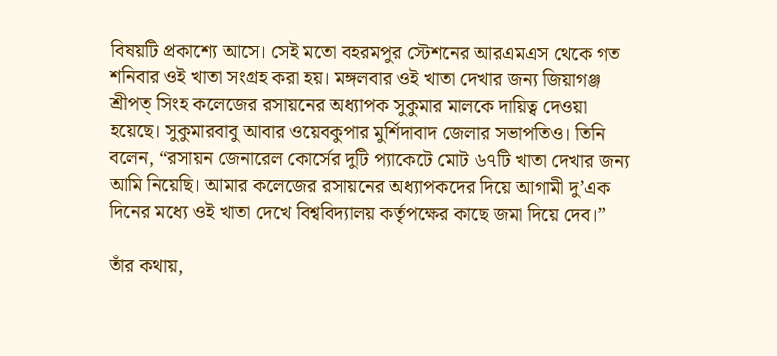বিষয়টি প্রকাশ্যে আসে। সেই মতো বহরমপুর স্টেশনের আরএমএস থেকে গত শনিবার ওই খাতা সংগ্রহ করা হয়। মঙ্গলবার ওই খাতা দেখার জন্য জিয়াগঞ্জ শ্রীপত্‌ সিংহ কলেজের রসায়নের অধ্যাপক সুকুমার মালকে দায়িত্ব দেওয়া হয়েছে। সুকুমারবাবু আবার ওয়েবকুপার মুর্শিদাবাদ জেলার সভাপতিও। তিনি বলেন, “রসায়ন জেনারেল কোর্সের দুটি প্যাকেটে মোট ৬৭টি খাতা দেখার জন্য আমি নিয়েছি। আমার কলেজের রসায়নের অধ্যাপকদের দিয়ে আগামী দু’এক দিনের মধ্যে ওই খাতা দেখে বিশ্ববিদ্যালয় কর্তৃপক্ষের কাছে জমা দিয়ে দেব।”

তাঁর কথায়,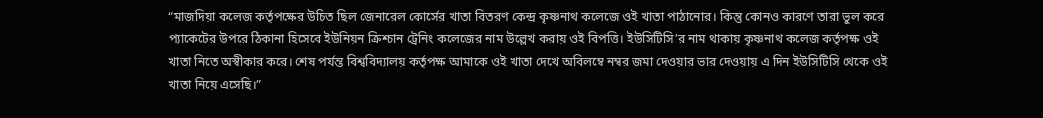“মাজদিয়া কলেজ কর্তৃপক্ষের উচিত ছিল জেনারেল কোর্সের খাতা বিতরণ কেন্দ্র কৃষ্ণনাথ কলেজে ওই খাতা পাঠানোর। কিন্তু কোনও কারণে তারা ভুল করে প্যাকেটের উপরে ঠিকানা হিসেবে ইউনিয়ন ক্রিশ্চান ট্রেনিং কলেজের নাম উল্লেখ করায় ওই বিপত্তি। ইউসিটিসি’র নাম থাকায় কৃষ্ণনাথ কলেজ কর্তৃপক্ষ ওই খাতা নিতে অস্বীকার করে। শেষ পর্যন্ত বিশ্ববিদ্যালয় কর্তৃপক্ষ আমাকে ওই খাতা দেখে অবিলম্বে নম্বর জমা দেওয়ার ভার দেওয়ায় এ দিন ইউসিটিসি থেকে ওই খাতা নিয়ে এসেছি।”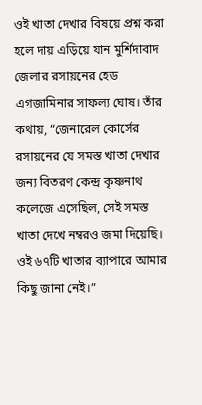ওই খাতা দেখার বিষয়ে প্রশ্ন করা হলে দায় এড়িয়ে যান মুর্শিদাবাদ জেলার রসায়নের হেড এগজামিনার সাফল্য ঘোষ। তাঁর কথায়, “জেনারেল কোর্সের রসায়নের যে সমস্ত খাতা দেখার জন্য বিতরণ কেন্দ্র কৃষ্ণনাথ কলেজে এসেছিল, সেই সমস্ত খাতা দেখে নম্বরও জমা দিয়েছি। ওই ৬৭টি খাতার ব্যাপারে আমার কিছু জানা নেই।”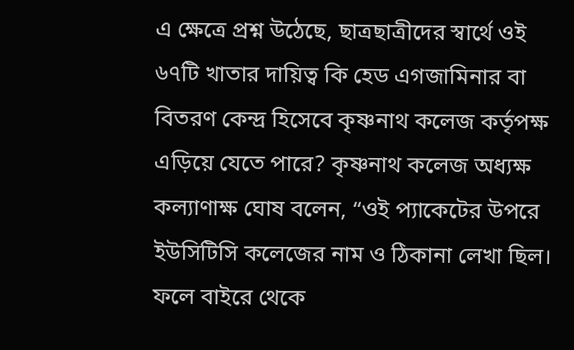এ ক্ষেত্রে প্রশ্ন উঠেছে, ছাত্রছাত্রীদের স্বার্থে ওই ৬৭টি খাতার দায়িত্ব কি হেড এগজামিনার বা বিতরণ কেন্দ্র হিসেবে কৃষ্ণনাথ কলেজ কর্তৃপক্ষ এড়িয়ে যেতে পারে? কৃষ্ণনাথ কলেজ অধ্যক্ষ কল্যাণাক্ষ ঘোষ বলেন, “ওই প্যাকেটের উপরে ইউসিটিসি কলেজের নাম ও ঠিকানা লেখা ছিল। ফলে বাইরে থেকে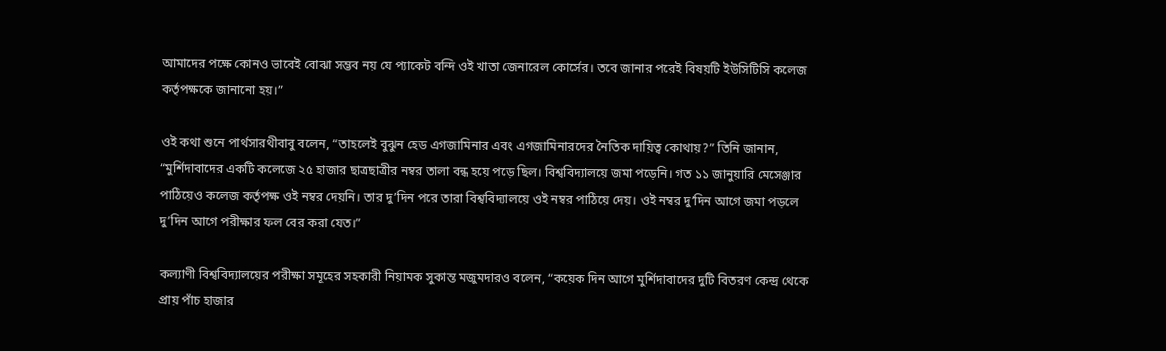আমাদের পক্ষে কোনও ভাবেই বোঝা সম্ভব নয় যে প্যাকেট বন্দি ওই খাতা জেনারেল কোর্সের। তবে জানার পরেই বিষয়টি ইউসিটিসি কলেজ কর্তৃপক্ষকে জানানো হয়।”

ওই কথা শুনে পার্থসারথীবাবু বলেন, “তাহলেই বুঝুন হেড এগজামিনার এবং এগজামিনারদের নৈতিক দায়িত্ব কোথায়?” তিনি জানান, “মুর্শিদাবাদের একটি কলেজে ২৫ হাজার ছাত্রছাত্রীর নম্বর তালা বন্ধ হয়ে পড়ে ছিল। বিশ্ববিদ্যালয়ে জমা পড়েনি। গত ১১ জানুয়ারি মেসেঞ্জার পাঠিয়েও কলেজ কর্তৃপক্ষ ওই নম্বর দেয়নি। তার দু’দিন পরে তারা বিশ্ববিদ্যালয়ে ওই নম্বর পাঠিয়ে দেয়। ওই নম্বর দু’দিন আগে জমা পড়লে দু’দিন আগে পরীক্ষার ফল বের করা যেত।”

কল্যাণী বিশ্ববিদ্যালয়ের পরীক্ষা সমূহের সহকারী নিয়ামক সুকান্ত মজুমদারও বলেন, “কয়েক দিন আগে মুর্শিদাবাদের দুটি বিতরণ কেন্দ্র থেকে প্রায় পাঁচ হাজার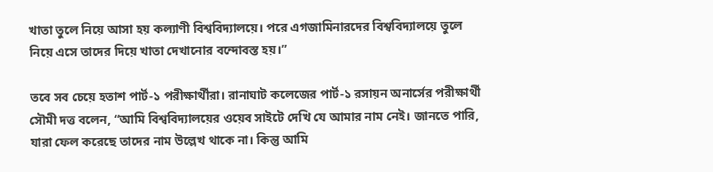খাতা তুলে নিয়ে আসা হয় কল্যাণী বিশ্ববিদ্যালয়ে। পরে এগজামিনারদের বিশ্ববিদ্যালয়ে তুলে নিয়ে এসে তাদের দিয়ে খাতা দেখানোর বন্দোবস্ত হয়।”

তবে সব চেয়ে হতাশ পার্ট-১ পরীক্ষার্থীরা। রানাঘাট কলেজের পার্ট-১ রসায়ন অনার্সের পরীক্ষার্থী সৌমী দত্ত বলেন, “আমি বিশ্ববিদ্যালয়ের ওয়েব সাইটে দেখি যে আমার নাম নেই। জানতে পারি, যারা ফেল করেছে তাদের নাম উল্লেখ থাকে না। কিন্তু আমি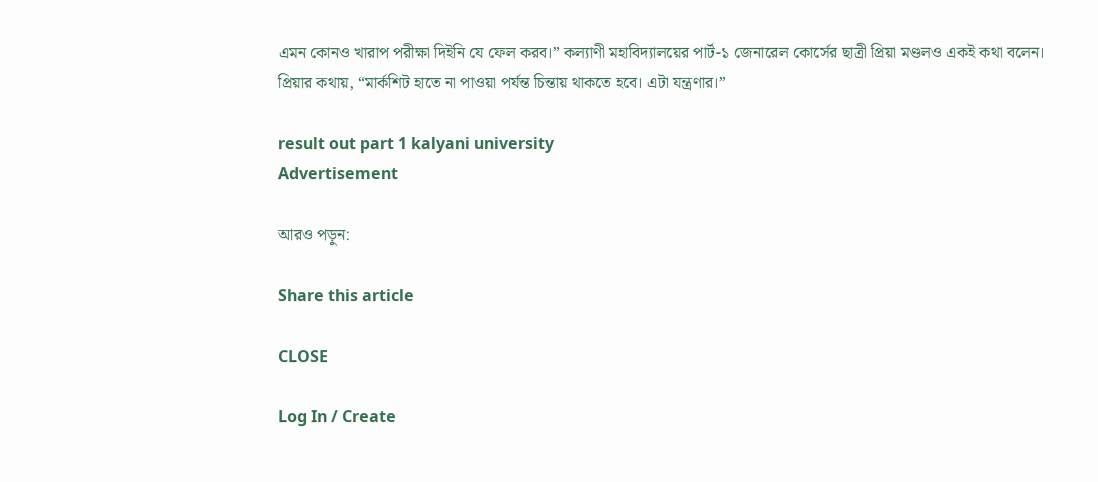এমন কোনও খারাপ পরীক্ষা দিইনি যে ফেল করব।” কল্যাণী মহাবিদ্যালয়ের পার্ট-১ জেনারেল কোর্সের ছাত্রী প্রিয়া মণ্ডলও একই কথা বলেন। প্রিয়ার কথায়, “মার্কশিট হাতে না পাওয়া পর্যন্ত চিন্তায় থাকতে হবে। এটা যন্ত্রণার।”

result out part 1 kalyani university
Advertisement

আরও পড়ুন:

Share this article

CLOSE

Log In / Create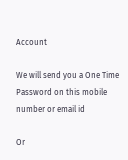Account

We will send you a One Time Password on this mobile number or email id

Or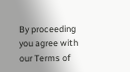By proceeding you agree with our Terms of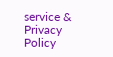service & Privacy Policy